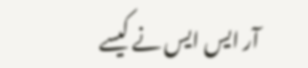آر ایس ایس نے کیسے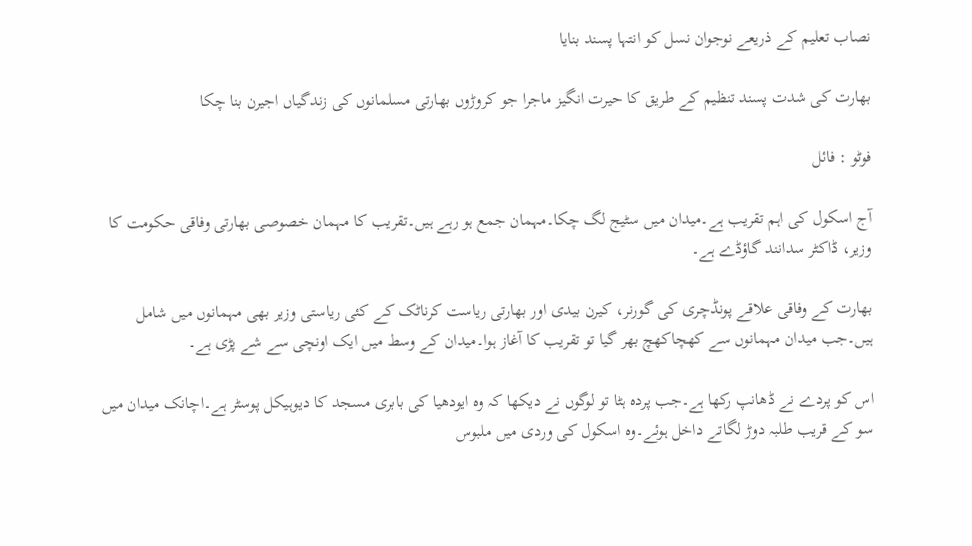نصاب تعلیم کے ذریعے نوجوان نسل کو انتہا پسند بنایا

بھارت کی شدت پسند تنظیم کے طریق کا حیرت انگیز ماجرا جو کروڑوں بھارتی مسلمانوں کی زندگیاں اجیرن بنا چکا

فوٹو : فائل

آج اسکول کی اہم تقریب ہے۔میدان میں سٹیج لگ چکا۔مہمان جمع ہو رہے ہیں۔تقریب کا مہمان خصوصی بھارتی وفاقی حکومت کا وزیر، ڈاکٹر سدانند گاؤڈے ہے۔

بھارت کے وفاقی علاقے پونڈچری کی گورنر، کیرن بیدی اور بھارتی ریاست کرناٹک کے کئی ریاستی وزیر بھی مہمانوں میں شامل ہیں۔جب میدان مہمانوں سے کھچاکھچ بھر گیا تو تقریب کا آغاز ہوا۔میدان کے وسط میں ایک اونچی سے شے پڑی ہے۔

اس کو پردے نے ڈھانپ رکھا ہے۔جب پردہ ہٹا تو لوگوں نے دیکھا کہ وہ ایودھیا کی بابری مسجد کا دیوہیکل پوسٹر ہے۔اچانک میدان میں سو کے قریب طلبہ دوڑ لگاتے داخل ہوئے۔وہ اسکول کی وردی میں ملبوس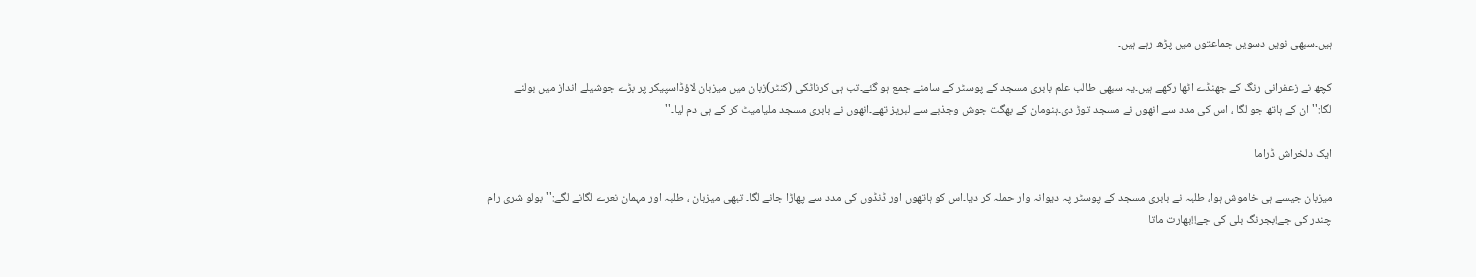ہیں۔سبھی نویں دسویں جماعتوں میں پڑھ رہے ہیں۔

کچھ نے زعفرانی رنگ کے جھنڈے اٹھا رکھے ہیں۔یہ سبھی طالب علم بابری مسجد کے پوسٹر کے سامنے جمع ہو گئے۔تب ہی کرناٹکی (کنٹر)زبان میں میزبان لاؤڈاسپیکر پر بڑے جوشیلے انداز میں بولنے لگا:''ان کے ہاتھ جو لگا ، اس کی مدد سے انھوں نے مسجد توڑ دی۔ہنومان کے بھگت جوش وجذبے سے لبریز تھے۔انھوں نے بابری مسجد ملیامیٹ کر کے ہی دم لیا۔''

ایک دلخراش ڈراما

میزبان جیسے ہی خاموش ہوا، طلبہ نے بابری مسجد کے پوسٹر پہ دیوانہ وار حملہ کر دیا۔اس کو ہاتھوں اور ڈنڈوں کی مدد سے پھاڑا جانے لگا۔ تبھی میزبان ، طلبہ اور مہمان نعرے لگانے لگے:''بولو شری رام چندر کی جے!بجرنگ بلی کی جے!!بھارت ماتا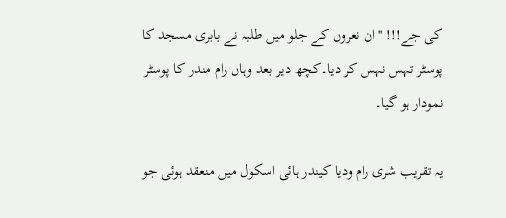کی جے!!! ''ان نعروں کے جلو میں طلبہ نے بابری مسجد کا پوسٹر تہس نہس کر دیا۔کچھ دیر بعد وہاں رام مندر کا پوسٹر نمودار ہو گیا۔

یہ تقریب شری رام ودیا کیندر ہائی اسکول میں منعقد ہوئی جو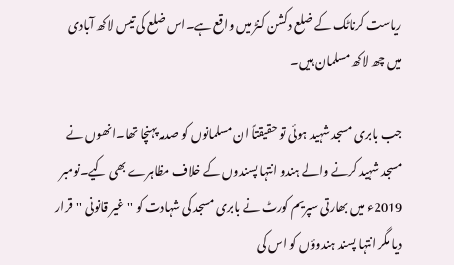ریاست کرناٹک کے ضلع دکشن کنڑ میں واقع ہے۔اس ضلع کی تیس لاکھ آبادی میں چھ لاکھ مسلمان ہیں۔

جب بابری مسجد شہید ہوئی تو حقیقتاً ان مسلمانوں کو صدمہ پہنچا تھا۔انھوں نے مسجد شہید کرنے والے ہندو انتہا پسندوں کے خلاف مظاہرے بھی کیے۔نومبر 2019ء میں بھارتی سپریم کورٹ نے بابری مسجد کی شہادت کو ''غیر قانونی ''قرار دیا مگر انتہا پسند ہندوؤں کو اس کی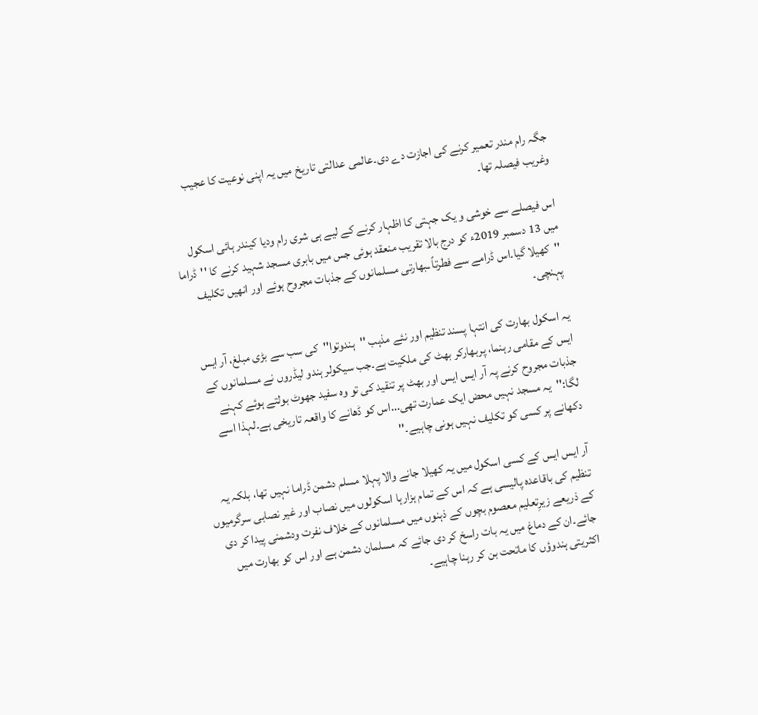جگہ رام مندر تعمیر کرنے کی اجازت دے دی۔عالمی عدالتی تاریخ میں یہ اپنی نوعیت کا عجیب وغریب فیصلہ تھا۔

اس فیصلے سے خوشی و یک جہتی کا اظہار کرنے کے لیے ہی شری رام ودیا کیندر ہائی اسکول میں 13 دسمبر 2019ء کو درج بالا تقریب منعقد ہوئی جس میں بابری مسجد شہید کرنے کا ''ڈراما ''کھیلا گیا۔اس ڈرامے سے فطرتاً ـبھارتی مسلمانوں کے جذبات مجروح ہوئے اور انھیں تکلیف پہنچی۔

یہ اسکول بھارت کی انتہا پسند تنظیم اور نئے مذہب ''ہندوتوا''کی سب سے بڑی مبلغ، آر ایس ایس کے مقامی رہنما، پربھارکر بھٹ کی ملکیت ہے۔جب سیکولر ہندو لیڈروں نے مسلمانوں کے جذبات مجروح کرنے پہ آر ایس ایس اور بھٹ پر تنقید کی تو وہ سفید جھوٹ بولتے ہوئے کہنے لگا:''یہ مسجد نہیں محض ایک عمارت تھی...اس کو ڈھانے کا واقعہ تاریخی ہے۔لہذا اسے دکھانے پر کسی کو تکلیف نہیں ہونی چاہیے۔''

آر ایس ایس کے کسی اسکول میں یہ کھیلا جانے والا پہلا مسلم دشمن ڈراما نہیں تھا، بلکہ یہ تنظیم کی باقاعدہ پالیسی ہے کہ اس کے تمام ہزارہا اسکولوں میں نصاب اور غیر نصابی سرگرمیوں کے ذریعے زیرِتعلیم معصوم بچوں کے ذہنوں میں مسلمانوں کے خلاف نفرت ودشمنی پیدا کر دی جائے۔ان کے دماغ میں یہ بات راسخ کر دی جائے کہ مسلمان دشمن ہے اور اس کو بھارت میں اکثریتی ہندوؤں کا ماتحت بن کر رہنا چاہیے۔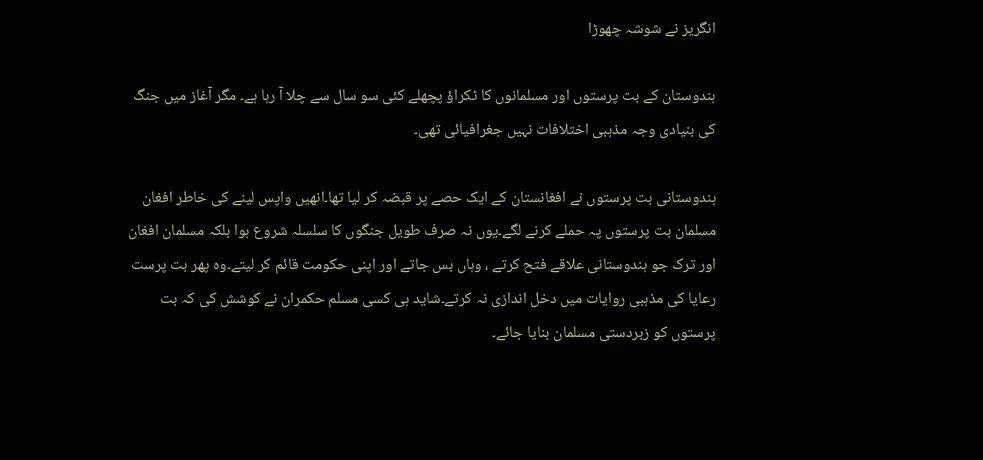انگریز نے شوشہ چھوڑا

ہندوستان کے بت پرستوں اور مسلمانوں کا ٹکراؤ پچھلے کئی سو سال سے چلا آ رہا ہے۔ مگر آغاز میں جنگ کی بنیادی وجہ مذہبی اختلافات نہیں جغرافیائی تھی۔

ہندوستانی بت پرستوں نے افغانستان کے ایک حصے پر قبضہ کر لیا تھا۔انھیں واپس لینے کی خاطر افغان مسلمان بت پرستوں پہ حملے کرنے لگے۔یوں نہ صرف طویل جنگوں کا سلسلہ شروع ہوا بلکہ مسلمان افغان اور ترک جو ہندوستانی علاقے فتح کرتے ، وہاں بس جاتے اور اپنی حکومت قائم کر لیتے۔وہ پھر بت پرست رعایا کی مذہبی روایات میں دخل اندازی نہ کرتے۔شاید ہی کسی مسلم حکمران نے کوشش کی کہ بت پرستوں کو زبردستی مسلمان بنایا جائے۔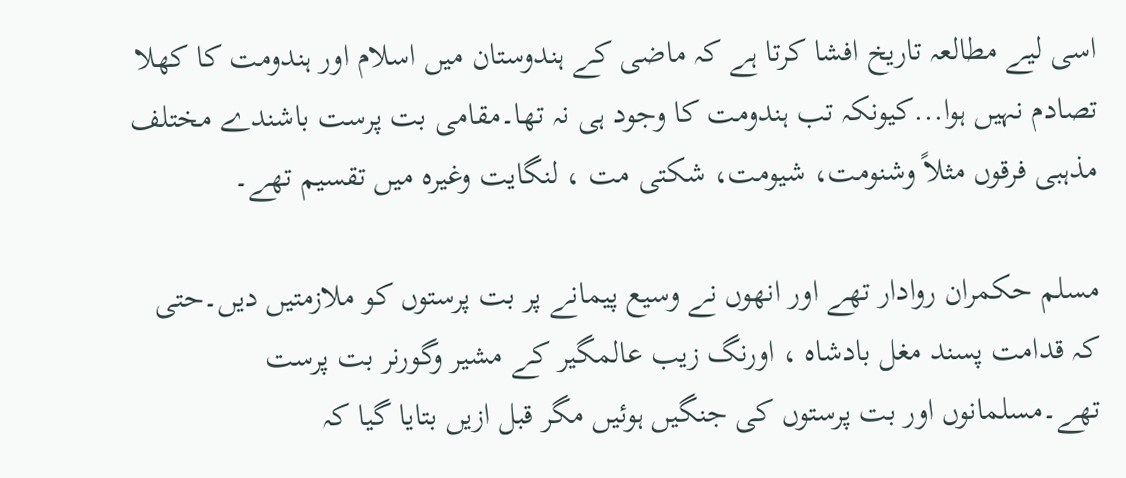اسی لیے مطالعہ تاریخ افشا کرتا ہے کہ ماضی کے ہندوستان میں اسلام اور ہندومت کا کھلا تصادم نہیں ہوا...کیونکہ تب ہندومت کا وجود ہی نہ تھا۔مقامی بت پرست باشندے مختلف مذہبی فرقوں مثلاً وشنومت، شیومت، شکتی مت ، لنگایت وغیرہ میں تقسیم تھے۔

مسلم حکمران روادار تھے اور انھوں نے وسیع پیمانے پر بت پرستوں کو ملازمتیں دیں۔حتی کہ قدامت پسند مغل بادشاہ ، اورنگ زیب عالمگیر کے مشیر وگورنر بت پرست تھے۔مسلمانوں اور بت پرستوں کی جنگیں ہوئیں مگر قبل ازیں بتایا گیا کہ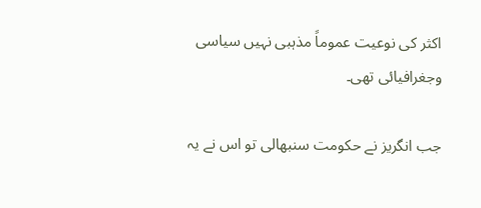اکثر کی نوعیت عموماً مذہبی نہیں سیاسی وجغرافیائی تھی۔

جب انگریز نے حکومت سنبھالی تو اس نے یہ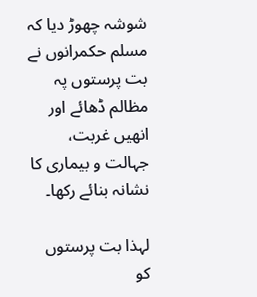شوشہ چھوڑ دیا کہ مسلم حکمرانوں نے بت پرستوں پہ مظالم ڈھائے اور انھیں غربت، جہالت و بیماری کا نشانہ بنائے رکھا۔

لہذا بت پرستوں کو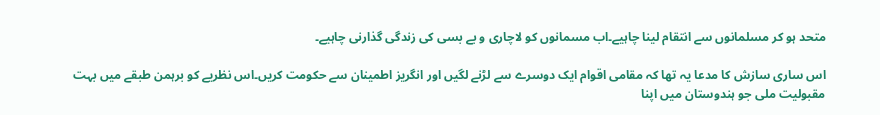متحد ہو کر مسلمانوں سے انتقام لینا چاہیے۔اب مسمانوں کو لاچاری و بے بسی کی زندگی گذارنی چاہیے۔

اس ساری سازش کا مدعا یہ تھا کہ مقامی اقوام ایک دوسرے سے لڑنے لگیں اور انگریز اطمینان سے حکومت کریں۔اس نظریے کو برہمن طبقے میں بہت مقبولیت ملی جو ہندوستان میں اپنا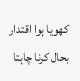کھویا ہوا اقتدار بحال کرنا چاہتا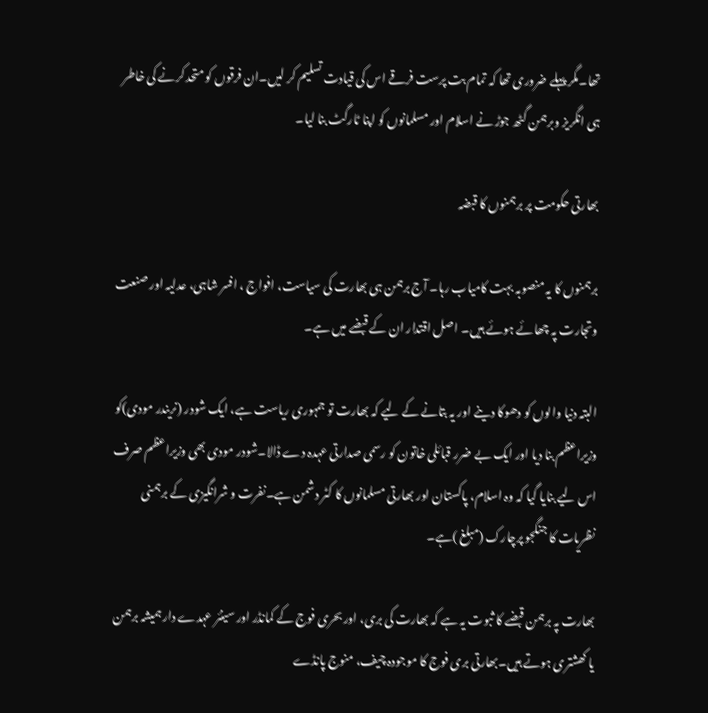تھا۔مگر پہلے ضروری تھا کہ تمام بت پرست فرقے اس کی قیادت تسلیم کر لیں۔ان فرقوں کو متحد کرنے کی خاطر ہی انگریز وبرہمن گٹھ جوڑ نے اسلام اور مسلمانوں کو اپنا ٹارگٹ بنا لیا۔

بھارتی حکومت پر برہمنوں کا قبضہ

برہمنوں کا یہ منصوبہ بہت کامیاب رہا۔ آج برہمن ہی بھارت کی سیاست، افواج ، افسر شاہی، عدلیہ اور صنعت وتجارت پہ چھائے ہوئے ہیں۔ اصل اقتدار ان کے قبضے میں ہے۔

البتہ دنیا والوں کو دھوکا دینے اور یہ بتانے کے لیے کہ بھارت تو جمہوری ریاست ہے، ایک شودر (نریندر مودی)کو وزیراعظم بنا دیا اور ایک بے ضرر قبائلی خاتون کو رسمی صدارتی عہدہ دے ڈالا۔شودر مودی بھی وزیراعظم صرف اس لیے بنایا گیا کہ وہ اسلام، پاکستان اور بھارتی مسلمانوں کا کٹر دشمن ہے۔نفرت و شرانگیزی کے برہمنی نظریات کا جنگجو پرچارک (مبلغ )ہے۔

بھارت پہ برہمن قبضے کا ثبوت یہ ہے کہ بھارت کی بری، اور بحری فوج کے کمانڈر اور سینئر عہدے دار ہمیشہ برہمن یا کھشتری ہوتے ہیں۔بھارتی بری فوج کا موجودہ چیف، منوج پانڈے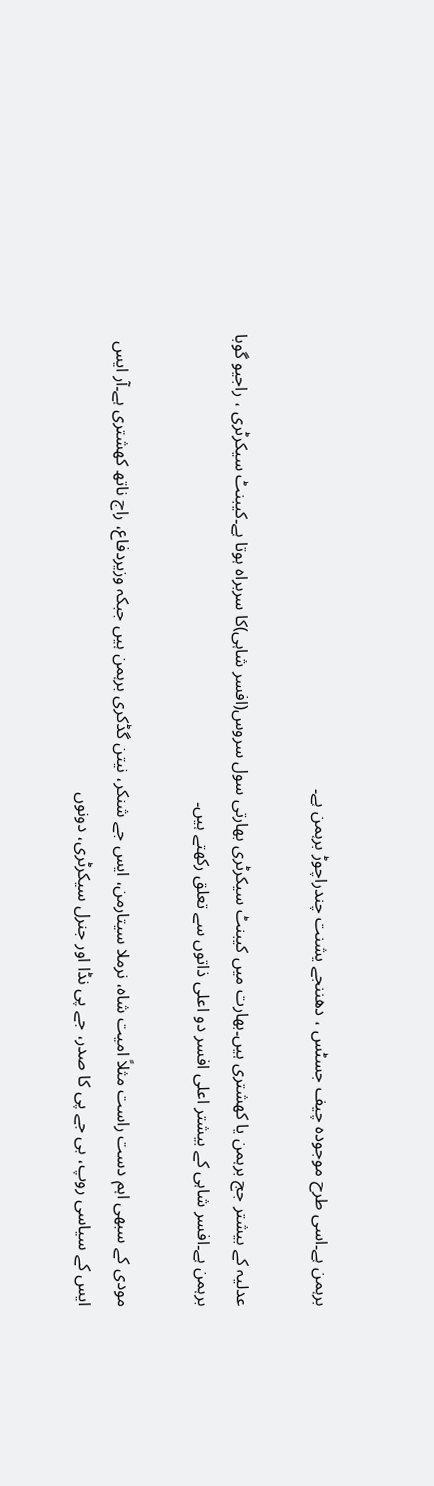برہمن ہے۔اسی طرح موجودہ چیف جسٹس ، دھننجے یشنت چندراچوڑ برہمن ہے۔

عدلیہ کے بیشتر جج برہمن یا کھشتری ہیں۔بھارت میں کیبنٹ سیکرٹری بھارتی سول سروس(افسر شاہی)کا سربراہ ہوتا ہے۔کیبنٹ سیکرٹری ، راجیو گوبا برہمن ہے۔افسر شاہی کے بیشتر اعلی افسر دو اعلی ذاتوں سے تعلق رکھتے ہیں۔

مودی کے سبھی اہم دست راست مثلاً امیت شاہ، نرملا سیتارمن، ایس جے شنکر، نیتن گڈکری برہمن ہیں جبکہ وزیردفاع، راج ناتھ کھشتری ہے۔آر ایس ایس کے سیاسی روپ، بی جے پی کا صدر، جے پی نڈا اور جنرل سیکرٹری، دونوں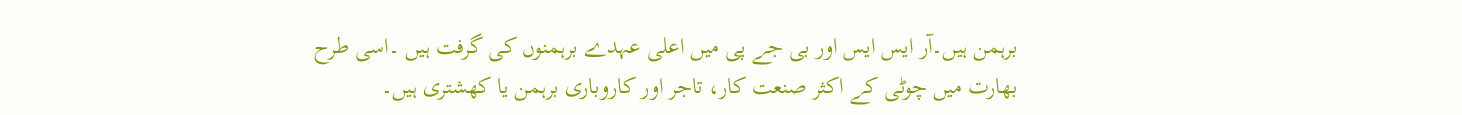برہمن ہیں۔آر ایس ایس اور بی جے پی میں اعلی عہدے برہمنوں کی گرفت ہیں ۔اسی طرح بھارت میں چوٹی کے اکثر صنعت کار، تاجر اور کاروباری برہمن یا کھشتری ہیں۔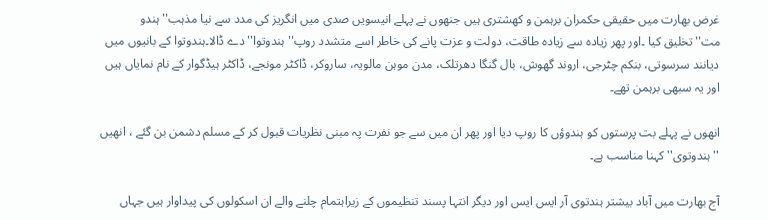غرض بھارت میں حقیقی حکمران برہمن و کھشتری ہیں جنھوں نے پہلے انیسویں صدی میں انگریز کی مدد سے نیا مذہب''ہندو مت''تخلیق کیا ۔اور پھر زیادہ سے زیادہ طاقت، دولت و عزت پانے کی خاطر اسے متشدد روپ''ہندوتوا'' دے ڈالا۔ہندوتوا کے بانیوں میں دیانند سرسوتی، بنکم چٹرجی، اروند گھوش، بال گنگا دھرتلک، مدن موہن مالویہ، ساروکر، ڈاکٹر مونجے، ڈاکٹر ہیڈگوار کے نام نمایاں ہیں اور یہ سبھی برہمن تھے۔

انھوں نے پہلے بت پرستوں کو ہندوؤں کا روپ دیا اور پھر ان میں سے جو نفرت پہ مبنی نظریات قبول کر کے مسلم دشمن بن گئے ، انھیں ''ہندوتوی'' کہنا مناسب ہے۔

آج بھارت میں آباد بیشتر ہندتوی آر ایس ایس اور دیگر انتہا پسند تنظیموں کے زیراہتمام چلنے والے ان اسکولوں کی پیداوار ہیں جہاں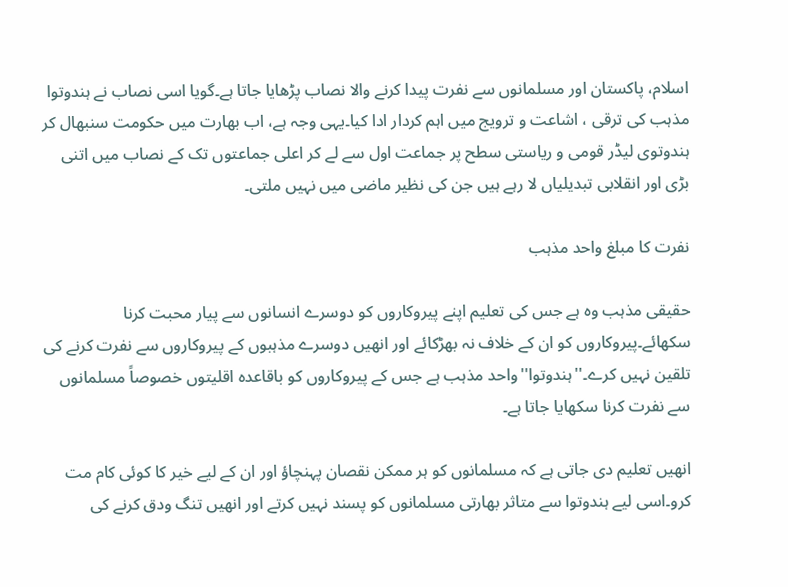اسلام، پاکستان اور مسلمانوں سے نفرت پیدا کرنے والا نصاب پڑھایا جاتا ہے۔گویا اسی نصاب نے ہندوتوا مذہب کی ترقی ، اشاعت و ترویج میں اہم کردار ادا کیا۔یہی وجہ ہے، اب بھارت میں حکومت سنبھال کر ہندوتوی لیڈر قومی و ریاستی سطح پر جماعت اول سے لے کر اعلی جماعتوں تک کے نصاب میں اتنی بڑی اور انقلابی تبدیلیاں لا رہے ہیں جن کی نظیر ماضی میں نہیں ملتی۔

نفرت کا مبلغ واحد مذہب

حقیقی مذہب وہ ہے جس کی تعلیم اپنے پیروکاروں کو دوسرے انسانوں سے پیار محبت کرنا سکھائے۔پیروکاروں کو ان کے خلاف نہ بھڑکائے اور انھیں دوسرے مذہبوں کے پیروکاروں سے نفرت کرنے کی تلقین نہیں کرے۔''ہندوتوا''واحد مذہب ہے جس کے پیروکاروں کو باقاعدہ اقلیتوں خصوصاً مسلمانوں سے نفرت کرنا سکھایا جاتا ہے۔

انھیں تعلیم دی جاتی ہے کہ مسلمانوں کو ہر ممکن نقصان پہنچاؤ اور ان کے لیے خیر کا کوئی کام مت کرو۔اسی لیے ہندوتوا سے متاثر بھارتی مسلمانوں کو پسند نہیں کرتے اور انھیں تنگ ودق کرنے کی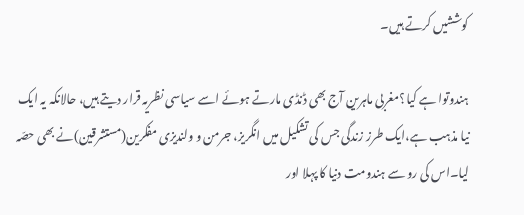کوششیں کرتے ہیں۔

ہندوتوا ہے کیا؟مغربی ماہرین آج بھی ڈنڈی مارتے ہوئے اسے سیاسی نظریہ قرار دیتے ہیں، حالانکہ یہ ایک نیا مذہب ہے،ایک طرز زندگی جس کی تشکیل میں انگریز، جرمن و ولندیزی مفکرین(مستشرقین)نے بھی حصّہ لیا۔اس کی رو سے ہندومت دنیا کا پہلا اور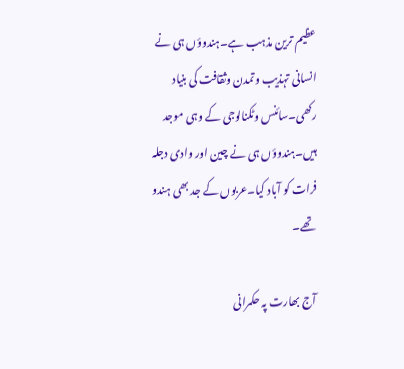عظیم ترین مذہب ہے۔ہندوؤں ہی نے انسانی تہذیب وتمدن وثقافت کی بنیاد رکھی۔سائنس وٹکنالوجی کے وہی موجد ہیں۔ہندوؤں ہی نے چین اور وادی دجلہ فرات کو آباد کیا۔عربوں کے جد بھی ہندو تھے۔

آج بھارت پہ حکمرانی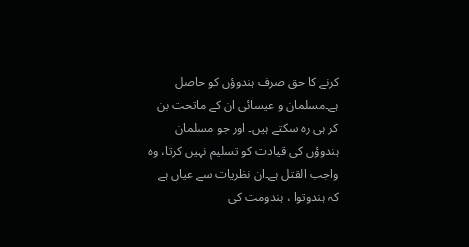کرنے کا حق صرف ہندوؤں کو حاصل ہے۔مسلمان و عیسائی ان کے ماتحت بن کر ہی رہ سکتے ہیں۔ اور جو مسلمان ہندوؤں کی قیادت کو تسلیم نہیں کرتا، وہ واجب القتل ہے۔ان نظریات سے عیاں ہے کہ ہندوتوا ، ہندومت کی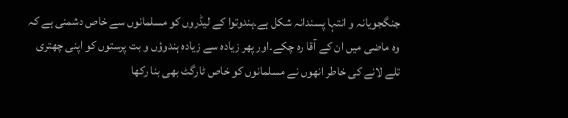جنگجویانہ و انتہا پسندانہ شکل ہے۔ہندوتوا کے لیڈروں کو مسلمانوں سے خاص دشمنی ہے کہ وہ ماضی میں ان کے آقا رہ چکے۔اور پھر زیادہ سے زیادہ ہندوؤں و بت پرستوں کو اپنی چھتری تلے لانے کی خاطر انھوں نے مسلمانوں کو خاص ٹارگٹ بھی بنا رکھا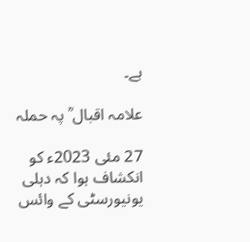ہے۔

علامہ اقبال ؒ پہ حملہ

27 مئی 2023ء کو انکشاف ہوا کہ دہلی یونیورسٹی کے وائس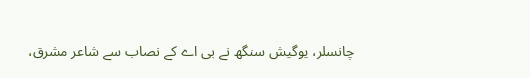چانسلر، یوگیش سنگھ نے بی اے کے نصاب سے شاعر مشرق،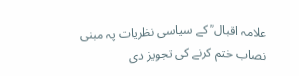علامہ اقبال ؒ کے سیاسی نظریات پہ مبنی نصاب ختم کرنے کی تجویز دی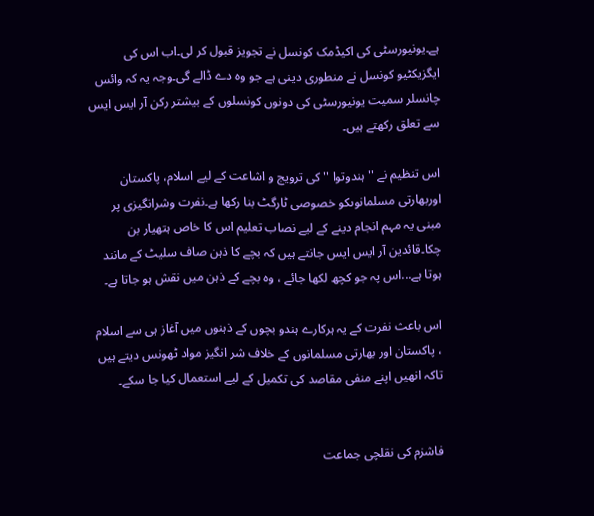ہے۔یونیورسٹی کی اکیڈمک کونسل نے تجویز قبول کر لی۔اب اس کی ایگزیکٹیو کونسل نے منطوری دینی ہے جو وہ دے ڈالے گی۔وجہ یہ کہ وائس چانسلر سمیت یونیورسٹی کی دونوں کونسلوں کے بیشتر رکن آر ایس ایس سے تعلق رکھتے ہیں۔

اس تنظیم نے ''ہندوتوا ''کی ترویج و اشاعت کے لیے اسلام، پاکستان اوربھارتی مسلمانوںکو خصوصی ٹارگٹ بنا رکھا ہے۔نفرت وشرانگیزی پر مبنی یہ مہم انجام دینے کے لیے نصاب تعلیم اس کا خاص ہتھیار بن چکا۔قائدین آر ایس ایس جانتے ہیں کہ بچے کا ذہن صاف سلیٹ کے مانند ہوتا ہے...اس پہ جو کچھ لکھا جائے ، وہ بچے کے ذہن میں نقش ہو جاتا ہے۔

اس باعث نفرت کے یہ ہرکارے ہندو بچوں کے ذہنوں میں آغاز ہی سے اسلام ، پاکستان اور بھارتی مسلمانوں کے خلاف شر انگیز مواد ٹھونس دیتے ہیں تاکہ انھیں اپنے منفی مقاصد کی تکمیل کے لیے استعمال کیا جا سکے۔


فاشزم کی نقلچی جماعت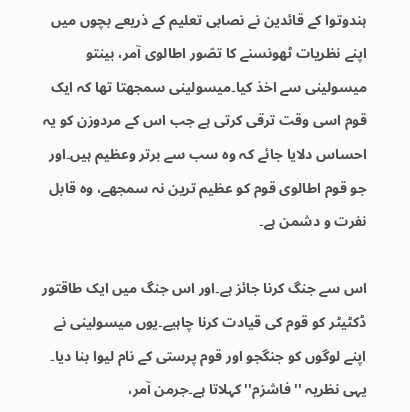ہندوتوا کے قائدین نے نصابی تعلیم کے ذریعے بچوں میں اپنے نظریات ٹھونسنے کا تصّور اطالوی آمر، بینتو میسولینی سے اخذ کیا۔میسولینی سمجھتا تھا کہ ایک قوم اسی وقت ترقی کرتی ہے جب اس کے مردوزن کو یہ احساس دلایا جائے کہ وہ سب سے برتر وعظیم ہیں۔اور جو قوم اطالوی قوم کو عظیم ترین نہ سمجھے، وہ قابل نفرت و دشمن ہے۔

اس سے جنگ کرنا جائز ہے۔اور اس جنگ میں ایک طاقتور ڈکٹیٹر کو قوم کی قیادت کرنا چاہیے۔یوں میسولینی نے اپنے لوگوں کو جنگجو اور قوم پرستی کے نام لیوا بنا دیا۔ یہی نظریہ ''فاشزم''کہلاتا ہے۔جرمن آمر،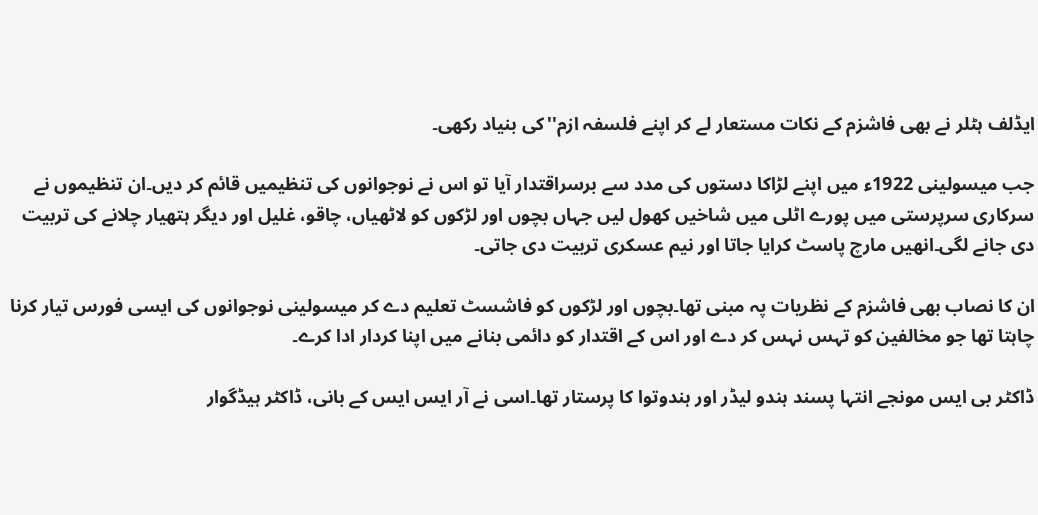ایڈلف ہٹلر نے بھی فاشزم کے نکات مستعار لے کر اپنے فلسفہ ازم''کی بنیاد رکھی۔

جب میسولینی 1922ء میں اپنے لڑاکا دستوں کی مدد سے برسراقتدار آیا تو اس نے نوجوانوں کی تنظیمیں قائم کر دیں۔ان تنظیموں نے سرکاری سرپرستی میں پورے اٹلی میں شاخیں کھول لیں جہاں بچوں اور لڑکوں کو لاٹھیاں، چاقو، غلیل اور دیگر ہتھیار چلانے کی تربیت دی جانے لگی۔انھیں مارچ پاسٹ کرایا جاتا اور نیم عسکری تربیت دی جاتی۔

ان کا نصاب بھی فاشزم کے نظریات پہ مبنی تھا۔بچوں اور لڑکوں کو فاشسٹ تعلیم دے کر میسولینی نوجوانوں کی ایسی فورس تیار کرنا چاہتا تھا جو مخالفین کو تہس نہس کر دے اور اس کے اقتدار کو دائمی بنانے میں اپنا کردار ادا کرے۔

ڈاکٹر بی ایس مونجے انتہا پسند ہندو لیڈر اور ہندوتوا کا پرستار تھا۔اسی نے آر ایس ایس کے بانی، ڈاکٹر ہیڈگوار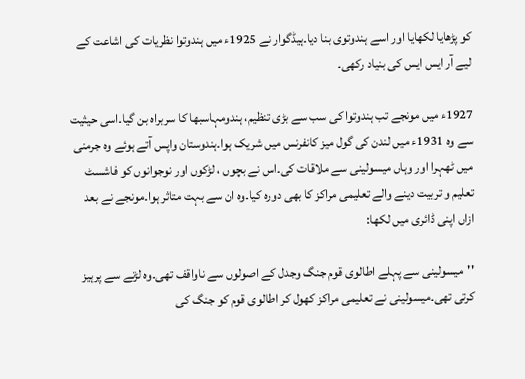کو پڑھایا لکھایا اور اسے ہندوتوی بنا دیا۔ہیڈگوار نے 1925ء میں ہندوتوا نظریات کی اشاعت کے لیے آر ایس ایس کی بنیاد رکھی۔

1927ء میں مونجے تب ہندوتوا کی سب سے بڑی تنظیم، ہندومہاسبھا کا سربراہ بن گیا۔اسی حیثیت سے وہ 1931ء میں لندن کی گول میز کانفرنس میں شریک ہوا۔ہندوستان واپس آتے ہوئے وہ جرمنی میں ٹھہرا اور وہاں میسولینی سے ملاقات کی۔اس نے بچوں ، لڑکوں اور نوجوانوں کو فاشسٹ تعلیم و تربیت دینے والے تعلیمی مراکز کا بھی دورہ کیا۔وہ ان سے بہت متاثر ہوا۔مونجے نے بعد ازاں اپنی ڈائری میں لکھا:

''میسولینی سے پہلے اطالوی قوم جنگ وجدل کے اصولوں سے ناواقف تھی۔وہ لڑنے سے پرہیز کرتی تھی۔میسولینی نے تعلیمی مراکز کھول کر اطالوی قوم کو جنگ کی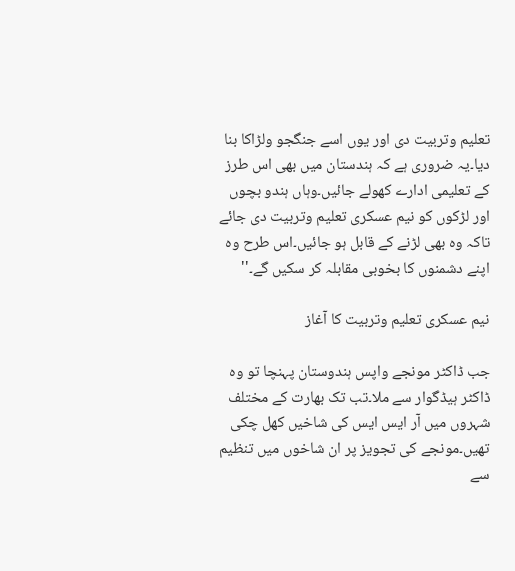تعلیم وتربیت دی اور یوں اسے جنگجو ولڑاکا بنا دیا۔یہ ضروری ہے کہ ہندستان میں بھی اس طرز کے تعلیمی ادارے کھولے جائیں۔وہاں ہندو بچوں اور لڑکوں کو نیم عسکری تعلیم وتربیت دی جائے تاکہ وہ بھی لڑنے کے قابل ہو جائیں۔اس طرح وہ اپنے دشمنوں کا بخوبی مقابلہ کر سکیں گے۔''

نیم عسکری تعلیم وتربیت کا آغاز

جب ڈاکٹر مونجے واپس ہندوستان پہنچا تو وہ ڈاکٹر ہیڈگوار سے ملا۔تب تک بھارت کے مختلف شہروں میں آر ایس ایس کی شاخیں کھل چکی تھیں۔مونجے کی تجویز پر ان شاخوں میں تنظیم سے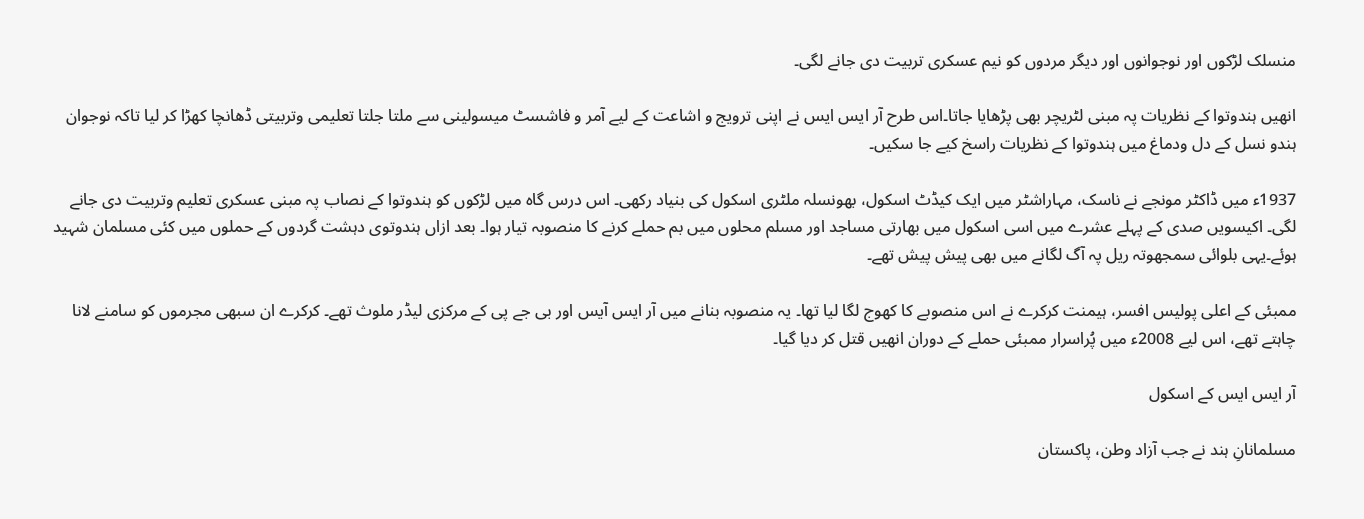منسلک لڑکوں اور نوجوانوں اور دیگر مردوں کو نیم عسکری تربیت دی جانے لگی۔

انھیں ہندوتوا کے نظریات پہ مبنی لٹریچر بھی پڑھایا جاتا۔اس طرح آر ایس ایس نے اپنی ترویج و اشاعت کے لیے آمر و فاشسٹ میسولینی سے ملتا جلتا تعلیمی وتربیتی ڈھانچا کھڑا کر لیا تاکہ نوجوان ہندو نسل کے دل ودماغ میں ہندوتوا کے نظریات راسخ کیے جا سکیں۔

1937ء میں ڈاکٹر مونجے نے ناسک، مہاراشٹر میں ایک کیڈٹ اسکول، بھونسلہ ملٹری اسکول کی بنیاد رکھی۔ اس درس گاہ میں لڑکوں کو ہندوتوا کے نصاب پہ مبنی عسکری تعلیم وتربیت دی جانے لگی۔ اکیسویں صدی کے پہلے عشرے میں اسی اسکول میں بھارتی مساجد اور مسلم محلوں میں بم حملے کرنے کا منصوبہ تیار ہوا۔ بعد ازاں ہندوتوی دہشت گردوں کے حملوں میں کئی مسلمان شہید ہوئے۔یہی بلوائی سمجھوتہ ریل پہ آگ لگانے میں بھی پیش پیش تھے۔

ممبئی کے اعلی پولیس افسر، ہیمنت کرکرے نے اس منصوبے کا کھوج لگا لیا تھا۔ یہ منصوبہ بنانے میں آر ایس آیس اور بی جے پی کے مرکزی لیڈر ملوث تھے۔ کرکرے ان سبھی مجرموں کو سامنے لانا چاہتے تھے، اس لیے 2008ء میں پُراسرار ممبئی حملے کے دوران انھیں قتل کر دیا گیا۔

آر ایس ایس کے اسکول

مسلمانانِ ہند نے جب آزاد وطن، پاکستان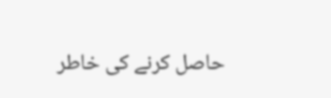حاصل کرنے کی خاطر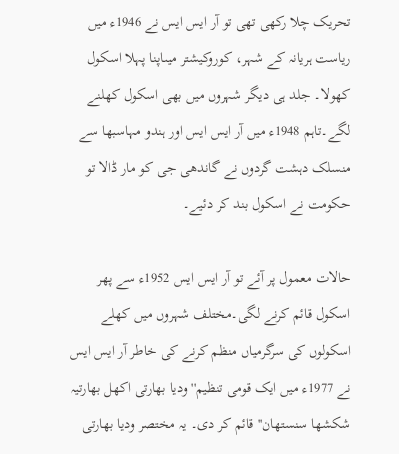تحریک چلا رکھی تھی تو آر ایس ایس نے 1946ء میں ریاست ہریانہ کے شہر، کوروکیشتر میںاپنا پہلا اسکول کھولا۔ جلد ہی دیگر شہروں میں بھی اسکول کھلنے لگے۔تاہم 1948ء میں آر ایس ایس اور ہندو مہاسبھا سے منسلک دہشت گردوں نے گاندھی جی کو مار ڈالا تو حکومت نے اسکول بند کر دئیے۔

حالات معمول پر آئے تو آر ایس ایس 1952ء سے پھر اسکول قائم کرنے لگی۔مختلف شہروں میں کھلے اسکولوں کی سرگرمیاں منظم کرنے کی خاطر آر ایس ایس نے 1977ء میں ایک قومی تنظیم''ودیا بھارتی اکھل بھارتیہ شکشھا سنستھان''قائم کر دی۔ یہ مختصر ودیا بھارتی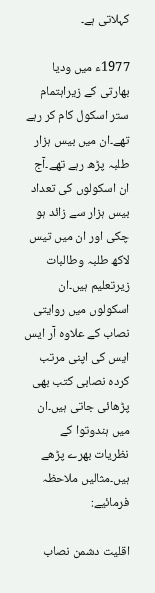کہلاتی ہے۔

1977ء میں ودیا بھارتی کے زیراہتمام ستر اسکول کام کر رہے تھے۔ان میں بیس ہزار طلبہ پڑھ رہے تھے۔آج ان اسکولوں کی تعداد بیس ہزار سے زائد ہو چکی اور ان میں تیس لاکھ طلبہ وطالبات زیرتعلیم ہیں۔ان اسکولوں میں روایتی نصاب کے علاوہ آر ایس ایس کی اپنی مرتب کردہ نصابی کتب بھی پڑھائی جاتی ہیں۔ان میں ہندوتوا کے نظریات بھرے پڑھے ہیں۔مثالیں ملاحظہ فرمائیے:

اقلیت دشمن نصاب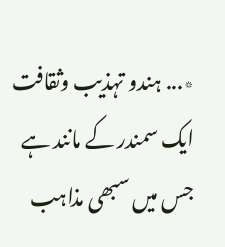٭... ہندو تہذیب وثقافت ایک سمندر کے مانند ہے جس میں سبھی مذاہب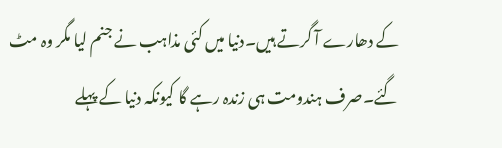کے دھارے آ گرتے ہیں۔دنیا میں کئی مذاہب نے جنم لیا مگر وہ مٹ گئے۔صرف ہندومت ہی زندہ رہے گا کیونکہ دنیا کے پہلے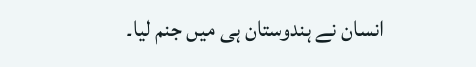انسان نے ہندوستان ہی میں جنم لیا۔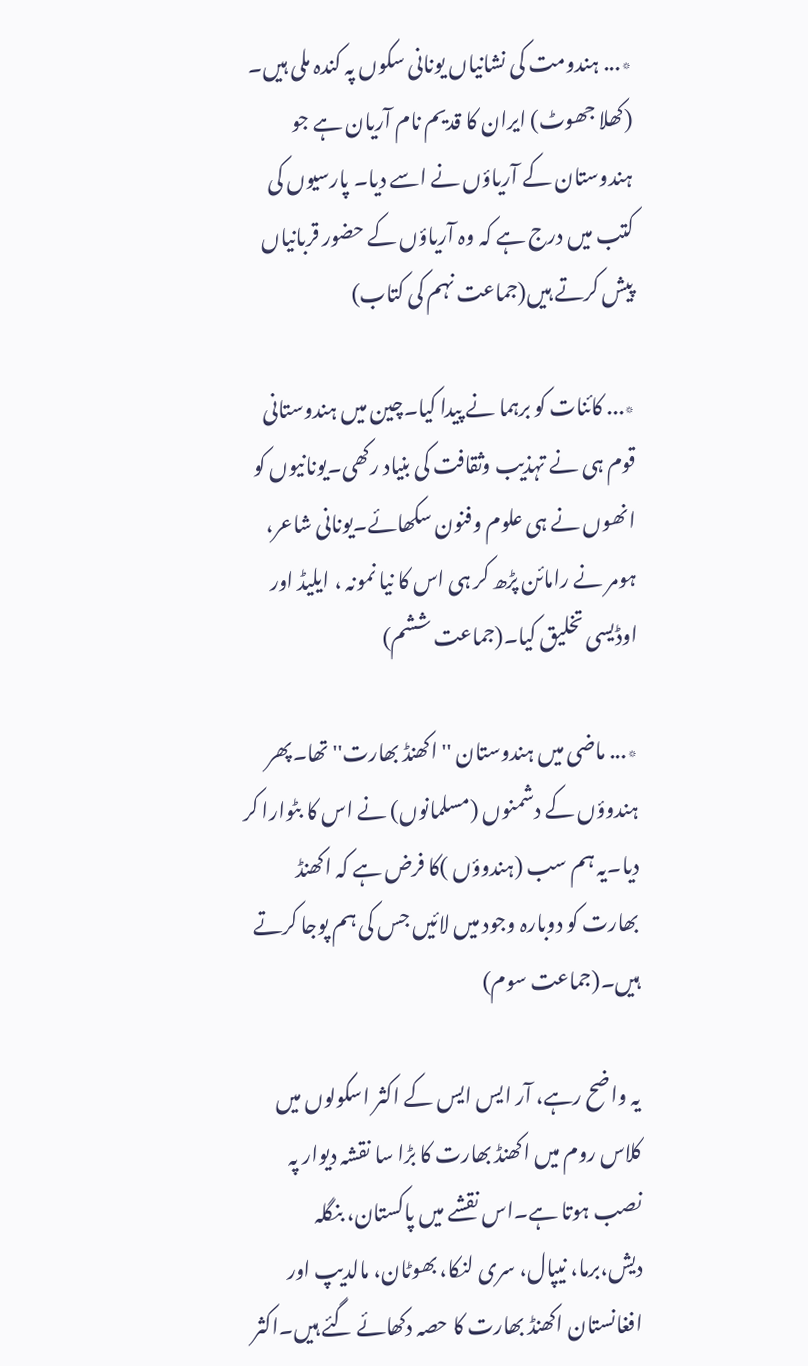٭... ہندومت کی نشانیاں یونانی سکوں پہ کندہ ملی ہیں۔ (کھلا جھوٹ) ایران کا قدیم نام آریان ہے جو ہندوستان کے آریاؤں نے اسے دیا۔ پارسیوں کی کتب میں درج ہے کہ وہ آریاؤں کے حضور قربانیاں پیش کرتے ہیں(جماعت نہم کی کتاب)

٭... کائنات کو برہما نے پیدا کیا۔چین میں ہندوستانی قوم ہی نے تہذیب وثقافت کی بنیاد رکھی۔یونانیوں کو انھوں نے ہی علوم وفنون سکھائے۔یونانی شاعر، ہومر نے رامائن پڑھ کر ہی اس کا نیا نمونہ ، ایلیڈ اور اوڈیسی تخلیق کیا۔(جماعت ششم)

٭... ماضی میں ہندوستان ''اکھنڈ بھارت''تھا۔پھر ہندوؤں کے دشمنوں (مسلمانوں) نے اس کا بٹوارا کر دیا۔یہ ہم سب (ہندوؤں )کا فرض ہے کہ اکھنڈ بھارت کو دوبارہ وجود میں لائیں جس کی ہم پوجا کرتے ہیں۔(جماعت سوم)

یہ واضح رہے، آر ایس ایس کے اکثر اسکولوں میں کلاس روم میں اکھنڈ بھارت کا بڑا سا نقشہ دیوار پہ نصب ہوتا ہے۔اس نقشے میں پاکستان، بنگلہ دیش،برما، نیپال، سری لنکا، بھوٹان، مالدیپ اور افغانستان اکھنڈ بھارت کا حصہ دکھائے گئے ہیں۔اکثر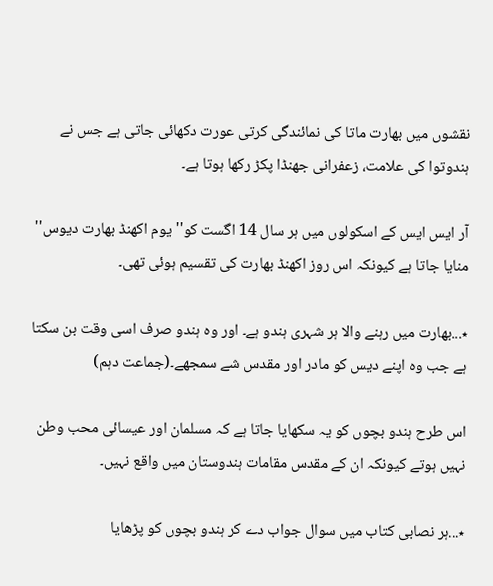نقشوں میں بھارت ماتا کی نمائندگی کرتی عورت دکھائی جاتی ہے جس نے ہندوتوا کی علامت، زعفرانی جھنڈا پکڑ رکھا ہوتا ہے۔

آر ایس ایس کے اسکولوں میں ہر سال 14 اگست کو'' یوم اکھنڈ بھارت دیوس'' منایا جاتا ہے کیونکہ اس روز اکھنڈ بھارت کی تقسیم ہوئی تھی۔

٭...بھارت میں رہنے والا ہر شہری ہندو ہے۔ اور وہ ہندو صرف اسی وقت بن سکتا ہے جب وہ اپنے دیس کو مادر اور مقدس شے سمجھے۔(جماعت دہم)

اس طرح ہندو بچوں کو یہ سکھایا جاتا ہے کہ مسلمان اور عیسائی محب وطن نہیں ہوتے کیونکہ ان کے مقدس مقامات ہندوستان میں واقع نہیں۔

٭...ہر نصابی کتاب میں سوال جواب دے کر ہندو بچوں کو پڑھایا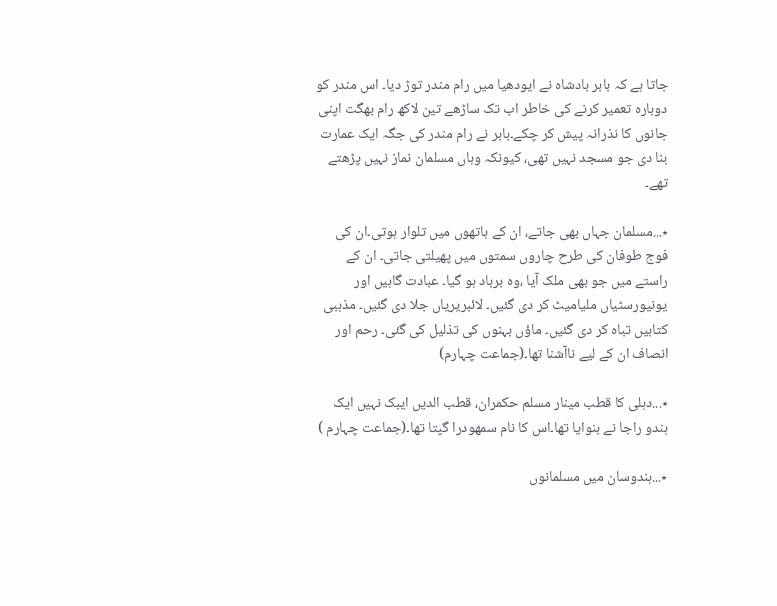جاتا ہے کہ بابر بادشاہ نے ایودھیا میں رام مندر توڑ دیا۔ اس مندر کو دوبارہ تعمیر کرنے کی خاطر اب تک ساڑھے تین لاکھ رام بھگت اپنی جانوں کا نذرانہ پیش کر چکے۔بابر نے رام مندر کی جگہ ایک عمارت بنا دی جو مسجد نہیں تھی، کیونکہ وہاں مسلمان نماز نہیں پڑھتے تھے۔

٭...مسلمان جہاں بھی جاتے، ان کے ہاتھوں میں تلوار ہوتی۔ان کی فوج طوفان کی طرح چاروں سمتوں میں پھیلتی جاتی۔ ان کے راستے میں جو بھی ملک آیا ،وہ برباد ہو گیا۔ عبادت گاہیں اور یونیورسٹیاں ملیامیٹ کر دی گئیں۔ لائبریریاں جلا دی گئیں۔ مذہبی کتابیں تباہ کر دی گئیں۔ ماؤں بہنوں کی تذلیل کی گئی۔ رحم اور انصاف ان کے لیے ناآشنا تھا۔(جماعت چہارم)

٭...دہلی کا قطب مینار مسلم حکمران، قطب الدیں ایبک نہیں ایک ہندو راجا نے بنوایا تھا۔اس کا نام سمھودرا گپتا تھا۔(جماعت چہارم )

٭...ہندوسان میں مسلمانوں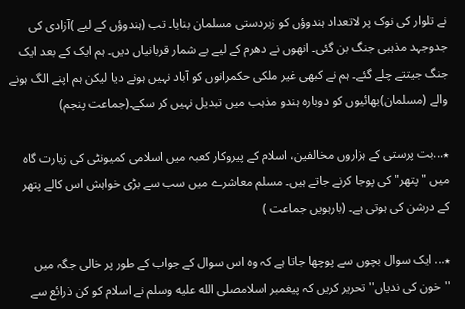نے تلوار کی نوک پر لاتعداد ہندوؤں کو زبردستی مسلمان بنایا۔ تب (ہندوؤں کے لیے )آزادی کی جدوجہد مذہبی جنگ بن گئی۔ انھوں نے دھرم کے لیے بے شمار قربانیاں دیں۔ ہم ایک کے بعد ایک جنگ جیتتے چلے گئے۔ ہم نے کبھی غیر ملکی حکمرانوں کو آباد نہیں ہونے دیا لیکن ہم اپنے الگ ہونے والے (مسلمان)بھائیوں کو دوبارہ ہندو مذہب میں تبدیل نہیں کر سکے۔(جماعت پنجم)

٭...بت پرستی کے ہزاروں مخالفین، اسلام کے پیروکار کعبہ میں اسلامی کمیونٹی کی زیارت گاہ میں "پتھر" کی پوجا کرنے جاتے ہیں۔ مسلم معاشرے میں سب سے بڑی خواہش اس کالے پتھر کے درشن کی ہوتی ہے۔ (بارہویں جماعت )

٭... ایک سوال بچوں سے پوچھا جاتا ہے کہ وہ اس سوال کے جواب کے طور پر خالی جگہ میں ''خون کی ندیاں'' تحریر کریں کہ پیغمبر اسلامصلى الله عليه وسلم نے اسلام کو کن ذرائع سے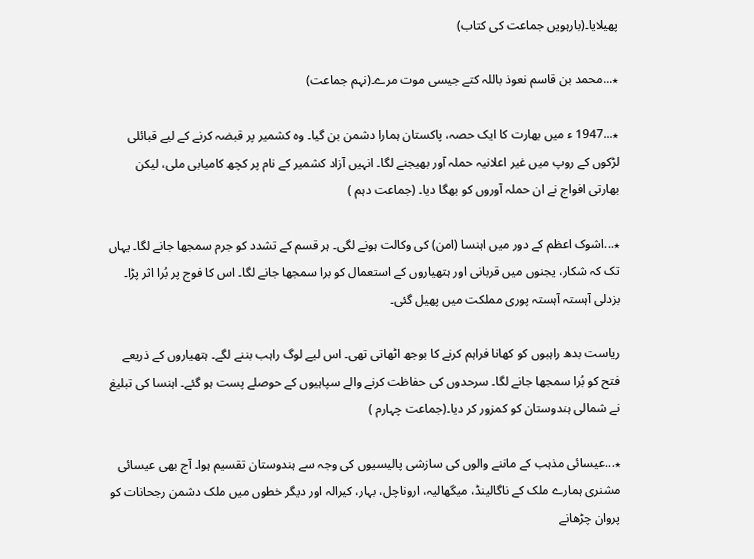پھیلایا۔(بارہویں جماعت کی کتاب)

٭...محمد بن قاسم نعوذ باللہ کتے جیسی موت مرے۔(نہم جماعت)

٭...1947 ء میں بھارت کا ایک حصہ، پاکستان ہمارا دشمن بن گیا۔ وہ کشمیر پر قبضہ کرنے کے لیے قبائلی لڑکوں کے روپ میں غیر اعلانیہ حملہ آور بھیجنے لگا۔ انہیں آزاد کشمیر کے نام پر کچھ کامیابی ملی، لیکن بھارتی افواج نے ان حملہ آوروں کو بھگا دیا۔ (جماعت دہم )

٭...اشوک اعظم کے دور میں اہنسا (امن) کی وکالت ہونے لگی۔ ہر قسم کے تشدد کو جرم سمجھا جانے لگا۔ یہاں تک کہ شکار، یجنوں میں قربانی اور ہتھیاروں کے استعمال کو برا سمجھا جانے لگا۔ اس کا فوج پر بُرا اثر پڑا۔ بزدلی آہستہ آہستہ پوری مملکت میں پھیل گئی۔

ریاست بدھ راہبوں کو کھانا فراہم کرنے کا بوجھ اٹھاتی تھی۔ اس لیے لوگ راہب بننے لگے۔ ہتھیاروں کے ذریعے فتح کو بُرا سمجھا جانے لگا۔ سرحدوں کی حفاظت کرنے والے سپاہیوں کے حوصلے پست ہو گئے۔ اہنسا کی تبلیغ نے شمالی ہندوستان کو کمزور کر دیا۔(جماعت چہارم )

٭...عیسائی مذہب کے ماننے والوں کی سازشی پالیسیوں کی وجہ سے ہندوستان تقسیم ہوا۔ آج بھی عیسائی مشنری ہمارے ملک کے ناگالینڈ، میگھالیہ، اروناچل، بہار، کیرالہ اور دیگر خطوں میں ملک دشمن رجحانات کو پروان چڑھانے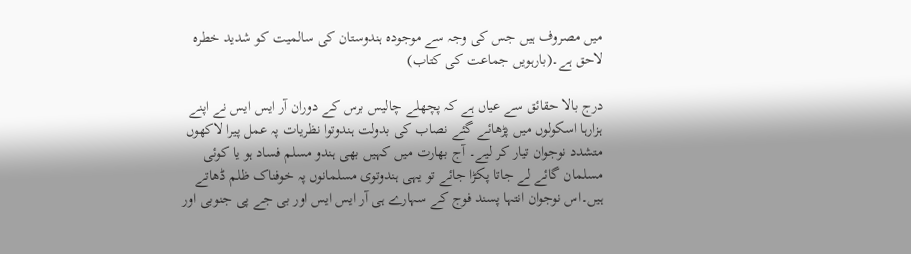میں مصروف ہیں جس کی وجہ سے موجودہ ہندوستان کی سالمیت کو شدید خطرہ لاحق ہے۔(بارہویں جماعت کی کتاب)

درج بالا حقائق سے عیاں ہے کہ پچھلے چالیس برس کے دوران آر ایس ایس نے اپنے ہزارہا اسکولوں میں پڑھائے گئے نصاب کی بدولت ہندوتوا نظریات پہ عمل پیرا لاکھوں متشدد نوجوان تیار کر لیے۔ آج بھارت میں کہیں بھی ہندو مسلم فساد ہو یا کوئی مسلمان گائے لے جاتا پکڑا جائے تو یہی ہندوتوی مسلمانوں پہ خوفناک ظلم ڈھاتے ہیں۔اس نوجوان انتہا پسند فوج کے سہارے ہی آر ایس ایس اور بی جے پی جنوبی اور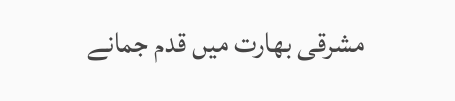مشرقی بھارت میں قدم جمانے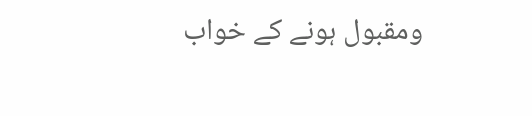ومقبول ہونے کے خواب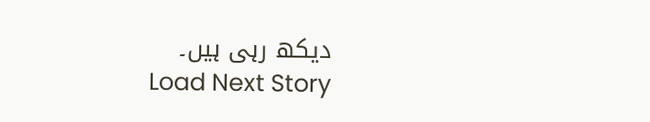دیکھ رہی ہیں۔
Load Next Story